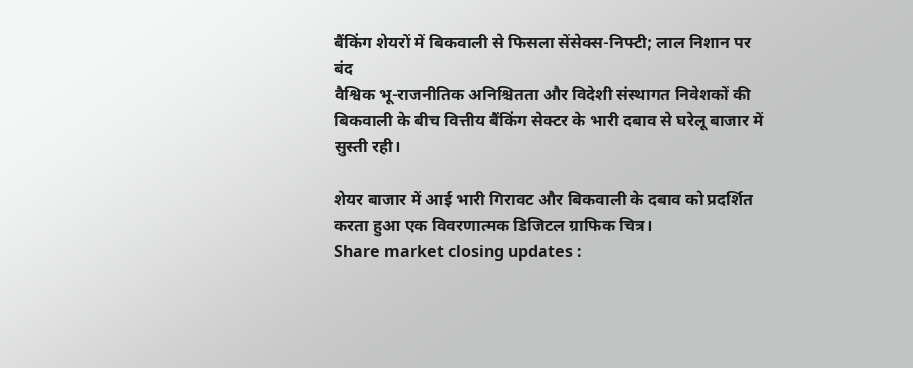बैंकिंग शेयरों में बिकवाली से फिसला सेंसेक्स-निफ्टी; लाल निशान पर बंद
वैश्विक भू-राजनीतिक अनिश्चितता और विदेशी संस्थागत निवेशकों की बिकवाली के बीच वित्तीय बैंकिंग सेक्टर के भारी दबाव से घरेलू बाजार में सुस्ती रही।

शेयर बाजार में आई भारी गिरावट और बिकवाली के दबाव को प्रदर्शित करता हुआ एक विवरणात्मक डिजिटल ग्राफिक चित्र।
Share market closing updates :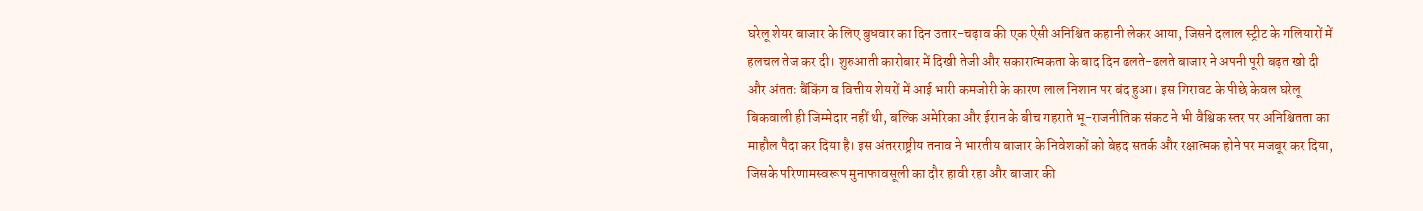घरेलू शेयर बाजार के लिए बुधवार का दिन उतार-चढ़ाव की एक ऐसी अनिश्चित कहानी लेकर आया, जिसने दलाल स्ट्रीट के गलियारों में हलचल तेज कर दी। शुरुआती कारोबार में दिखी तेजी और सकारात्मकता के बाद दिन ढलते-ढलते बाजार ने अपनी पूरी बढ़त खो दी और अंततः बैंकिंग व वित्तीय शेयरों में आई भारी कमजोरी के कारण लाल निशान पर बंद हुआ। इस गिरावट के पीछे केवल घरेलू बिकवाली ही जिम्मेदार नहीं थी, बल्कि अमेरिका और ईरान के बीच गहराते भू-राजनीतिक संकट ने भी वैश्विक स्तर पर अनिश्चितता का माहौल पैदा कर दिया है। इस अंतरराष्ट्रीय तनाव ने भारतीय बाजार के निवेशकों को बेहद सतर्क और रक्षात्मक होने पर मजबूर कर दिया, जिसके परिणामस्वरूप मुनाफावसूली का दौर हावी रहा और बाजार की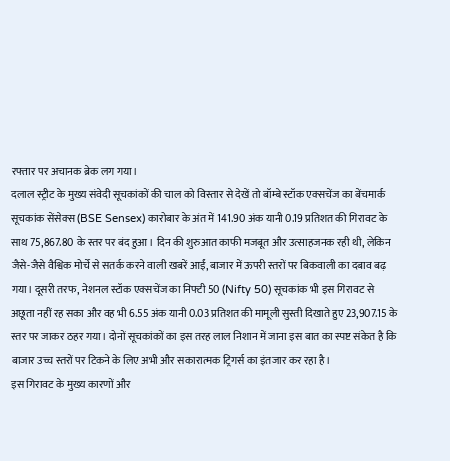रफ्तार पर अचानक ब्रेक लग गया।
दलाल स्ट्रीट के मुख्य संवेदी सूचकांकों की चाल को विस्तार से देखें तो बॉम्बे स्टॉक एक्सचेंज का बेंचमार्क सूचकांक सेंसेक्स (BSE Sensex) कारोबार के अंत में 141.90 अंक यानी 0.19 प्रतिशत की गिरावट के साथ 75,867.80 के स्तर पर बंद हुआ। दिन की शुरुआत काफी मजबूत और उत्साहजनक रही थी, लेकिन जैसे-जैसे वैश्विक मोर्चे से सतर्क करने वाली खबरें आईं, बाजार में ऊपरी स्तरों पर बिकवाली का दबाव बढ़ गया। दूसरी तरफ, नेशनल स्टॉक एक्सचेंज का निफ्टी 50 (Nifty 50) सूचकांक भी इस गिरावट से अछूता नहीं रह सका और वह भी 6.55 अंक यानी 0.03 प्रतिशत की मामूली सुस्ती दिखाते हुए 23,907.15 के स्तर पर जाकर ठहर गया। दोनों सूचकांकों का इस तरह लाल निशान में जाना इस बात का स्पष्ट संकेत है कि बाजार उच्च स्तरों पर टिकने के लिए अभी और सकारात्मक ट्रिगर्स का इंतजार कर रहा है।
इस गिरावट के मुख्य कारणों और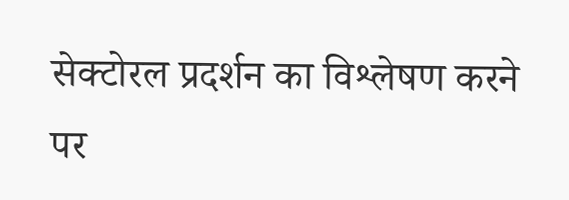सेक्टोरल प्रदर्शन का विश्लेषण करने पर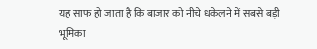यह साफ हो जाता है कि बाजार को नीचे धकेलने में सबसे बड़ी भूमिका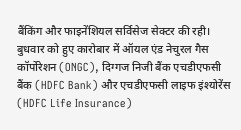बैंकिंग और फाइनेंशियल सर्विसेज सेक्टर की रही। बुधवार को हुए कारोबार में ऑयल एंड नेचुरल गैस कॉर्पोरेशन (ONGC), दिग्गज निजी बैंक एचडीएफसी बैंक (HDFC Bank) और एचडीएफसी लाइफ इंश्योरेंस (HDFC Life Insurance)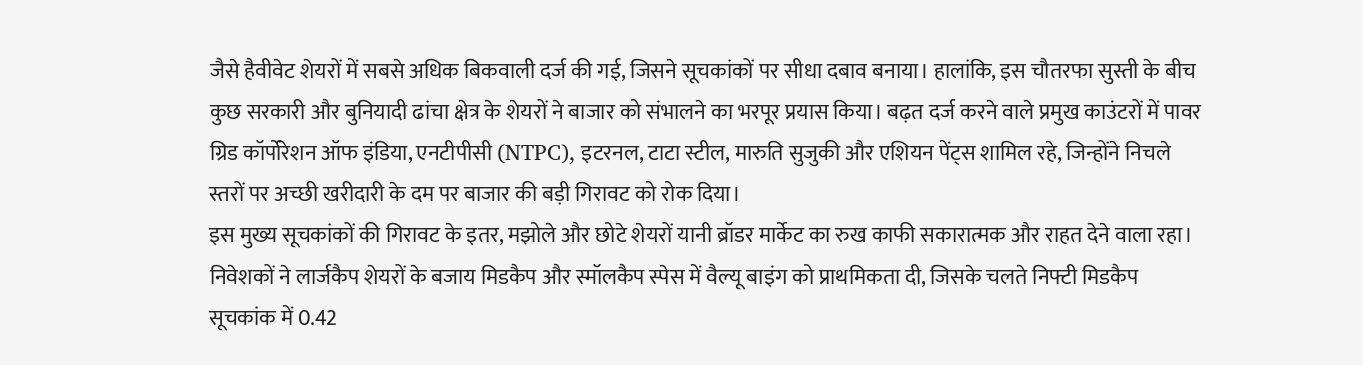जैसे हैवीवेट शेयरों में सबसे अधिक बिकवाली दर्ज की गई, जिसने सूचकांकों पर सीधा दबाव बनाया। हालांकि, इस चौतरफा सुस्ती के बीच कुछ सरकारी और बुनियादी ढांचा क्षेत्र के शेयरों ने बाजार को संभालने का भरपूर प्रयास किया। बढ़त दर्ज करने वाले प्रमुख काउंटरों में पावर ग्रिड कॉर्पोरेशन ऑफ इंडिया, एनटीपीसी (NTPC), इटरनल, टाटा स्टील, मारुति सुजुकी और एशियन पेंट्स शामिल रहे, जिन्होंने निचले स्तरों पर अच्छी खरीदारी के दम पर बाजार की बड़ी गिरावट को रोक दिया।
इस मुख्य सूचकांकों की गिरावट के इतर, मझोले और छोटे शेयरों यानी ब्रॉडर मार्केट का रुख काफी सकारात्मक और राहत देने वाला रहा। निवेशकों ने लार्जकैप शेयरों के बजाय मिडकैप और स्मॉलकैप स्पेस में वैल्यू बाइंग को प्राथमिकता दी, जिसके चलते निफ्टी मिडकैप सूचकांक में 0.42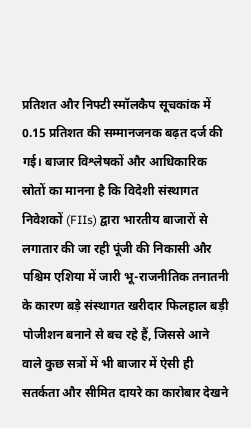प्रतिशत और निफ्टी स्मॉलकैप सूचकांक में 0.15 प्रतिशत की सम्मानजनक बढ़त दर्ज की गई। बाजार विश्लेषकों और आधिकारिक स्रोतों का मानना है कि विदेशी संस्थागत निवेशकों (FIIs) द्वारा भारतीय बाजारों से लगातार की जा रही पूंजी की निकासी और पश्चिम एशिया में जारी भू-राजनीतिक तनातनी के कारण बड़े संस्थागत खरीदार फिलहाल बड़ी पोजीशन बनाने से बच रहे हैं, जिससे आने वाले कुछ सत्रों में भी बाजार में ऐसी ही सतर्कता और सीमित दायरे का कारोबार देखने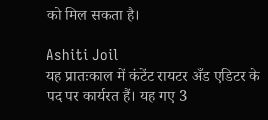को मिल सकता है।

Ashiti Joil
यह प्रातःकाल में कंटेंट रायटर अँड एडिटर के पद पर कार्यरत हैं। यह गए 3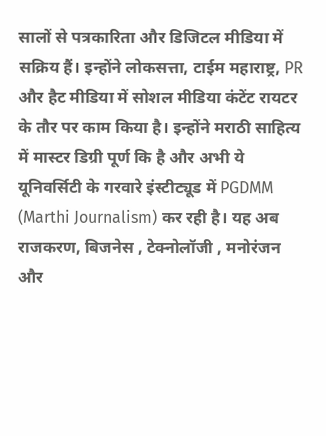सालों से पत्रकारिता और डिजिटल मीडिया में सक्रिय हैं। इन्होंने लोकसत्ता, टाईम महाराष्ट्र, PR और हैट मीडिया में सोशल मीडिया कंटेंट रायटर के तौर पर काम किया है। इन्होंने मराठी साहित्य में मास्टर डिग्री पूर्ण कि है और अभी ये यूनिवर्सिटी के गरवारे इंस्टीट्यूड में PGDMM (Marthi Journalism) कर रही है। यह अब राजकरण, बिजनेस , टेक्नोलॉजी , मनोरंजन और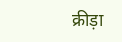क्रीड़ा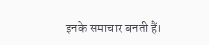इनके समाचार बनती हैं।